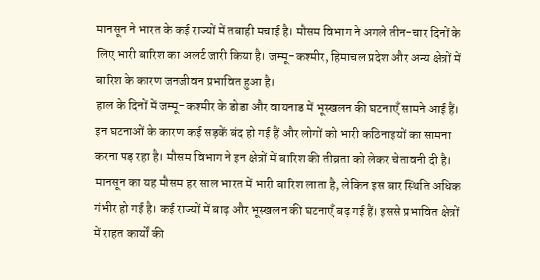मानसून ने भारत के कई राज्यों में तबाही मचाई है। मौसम विभाग ने अगले तीन-चार दिनों के लिए भारी बारिश का अलर्ट जारी किया है। जम्मू-कश्मीर, हिमाचल प्रदेश और अन्य क्षेत्रों में बारिश के कारण जनजीवन प्रभावित हुआ है।
हाल के दिनों में जम्मू-कश्मीर के डोडा और वायनाड में भूस्खलन की घटनाएँ सामने आई हैं। इन घटनाओं के कारण कई सड़कें बंद हो गई हैं और लोगों को भारी कठिनाइयों का सामना करना पड़ रहा है। मौसम विभाग ने इन क्षेत्रों में बारिश की तीव्रता को लेकर चेतावनी दी है।
मानसून का यह मौसम हर साल भारत में भारी बारिश लाता है, लेकिन इस बार स्थिति अधिक गंभीर हो गई है। कई राज्यों में बाढ़ और भूस्खलन की घटनाएँ बढ़ गई हैं। इससे प्रभावित क्षेत्रों में राहत कार्यों की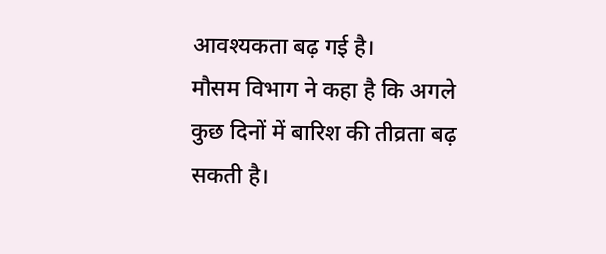आवश्यकता बढ़ गई है।
मौसम विभाग ने कहा है कि अगले कुछ दिनों में बारिश की तीव्रता बढ़ सकती है।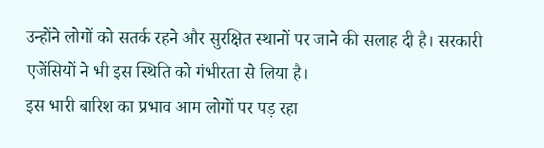उन्होंने लोगों को सतर्क रहने और सुरक्षित स्थानों पर जाने की सलाह दी है। सरकारी एजेंसियों ने भी इस स्थिति को गंभीरता से लिया है।
इस भारी बारिश का प्रभाव आम लोगों पर पड़ रहा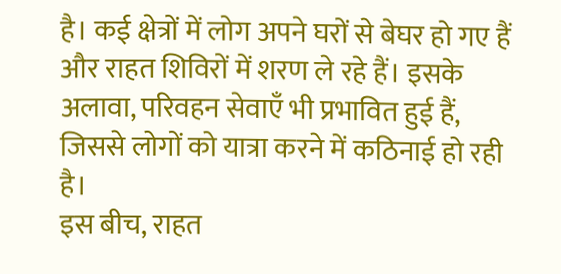है। कई क्षेत्रों में लोग अपने घरों से बेघर हो गए हैं और राहत शिविरों में शरण ले रहे हैं। इसके अलावा, परिवहन सेवाएँ भी प्रभावित हुई हैं, जिससे लोगों को यात्रा करने में कठिनाई हो रही है।
इस बीच, राहत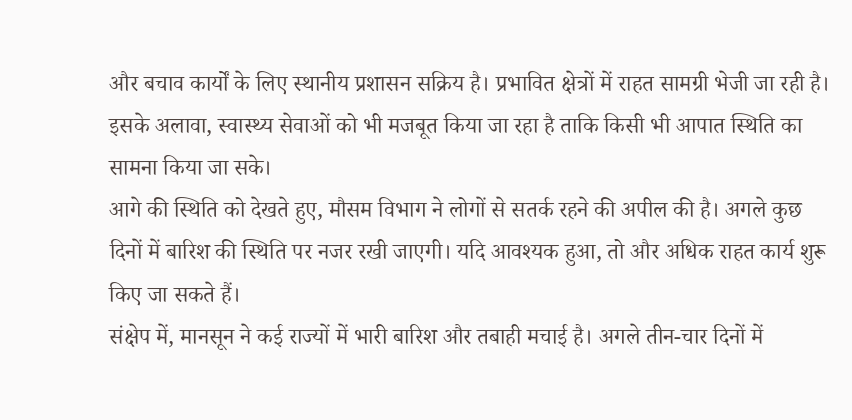और बचाव कार्यों के लिए स्थानीय प्रशासन सक्रिय है। प्रभावित क्षेत्रों में राहत सामग्री भेजी जा रही है। इसके अलावा, स्वास्थ्य सेवाओं को भी मजबूत किया जा रहा है ताकि किसी भी आपात स्थिति का सामना किया जा सके।
आगे की स्थिति को देखते हुए, मौसम विभाग ने लोगों से सतर्क रहने की अपील की है। अगले कुछ दिनों में बारिश की स्थिति पर नजर रखी जाएगी। यदि आवश्यक हुआ, तो और अधिक राहत कार्य शुरू किए जा सकते हैं।
संक्षेप में, मानसून ने कई राज्यों में भारी बारिश और तबाही मचाई है। अगले तीन-चार दिनों में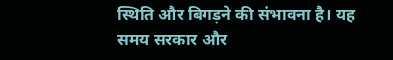स्थिति और बिगड़ने की संभावना है। यह समय सरकार और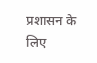प्रशासन के लिए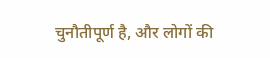चुनौतीपूर्ण है, और लोगों की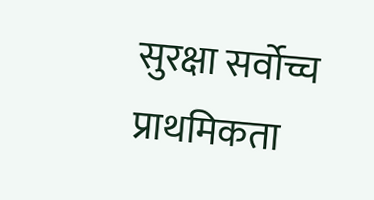सुरक्षा सर्वोच्च प्राथमिकता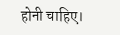होनी चाहिए।